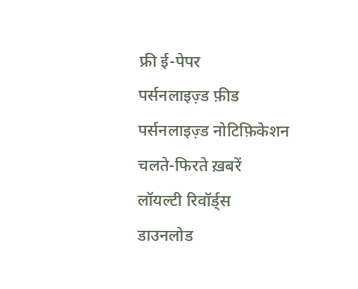फ्री ई-पेपर
पर्सनलाइज़्ड फ़ीड
पर्सनलाइज़्ड नोटिफ़िकेशन
चलते-फिरते ख़बरें
लॉयल्टी रिवॉर्ड्स
डाउनलोड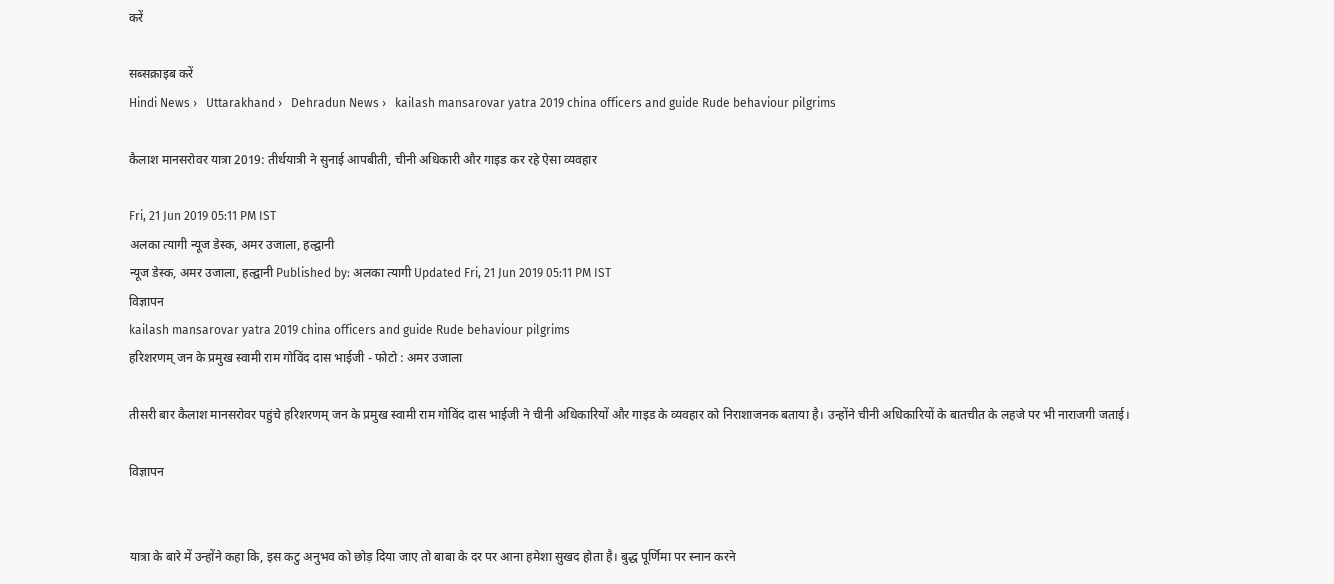करें

सब्सक्राइब करें
Hindi News ›   Uttarakhand ›   Dehradun News ›   kailash mansarovar yatra 2019 china officers and guide Rude behaviour pilgrims

कैलाश मानसरोवर यात्रा 2019: तीर्थयात्री ने सुनाई आपबीती, चीनी अधिकारी और गाइड कर रहे ऐसा व्यवहार

Fri, 21 Jun 2019 05:11 PM IST
अलका त्यागी न्यूज डेस्क, अमर उजाला, हल्द्वानी
न्यूज डेस्क, अमर उजाला, हल्द्वानी Published by: अलका त्यागी Updated Fri, 21 Jun 2019 05:11 PM IST
विज्ञापन
kailash mansarovar yatra 2019 china officers and guide Rude behaviour pilgrims
हरिशरणम् जन के प्रमुख स्वामी राम गोविंद दास भाईजी - फोटो : अमर उजाला

तीसरी बार कैलाश मानसरोवर पहुंचे हरिशरणम् जन के प्रमुख स्वामी राम गोविंद दास भाईजी ने चीनी अधिकारियों और गाइड के व्यवहार को निराशाजनक बताया है। उन्होंने चीनी अधिकारियों के बातचीत के लहजे पर भी नाराजगी जताई।

विज्ञापन


यात्रा के बारे में उन्होंने कहा कि, इस कटु अनुभव को छोड़ दिया जाए तो बाबा के दर पर आना हमेशा सुखद होता है। बुद्ध पूर्णिमा पर स्नान करने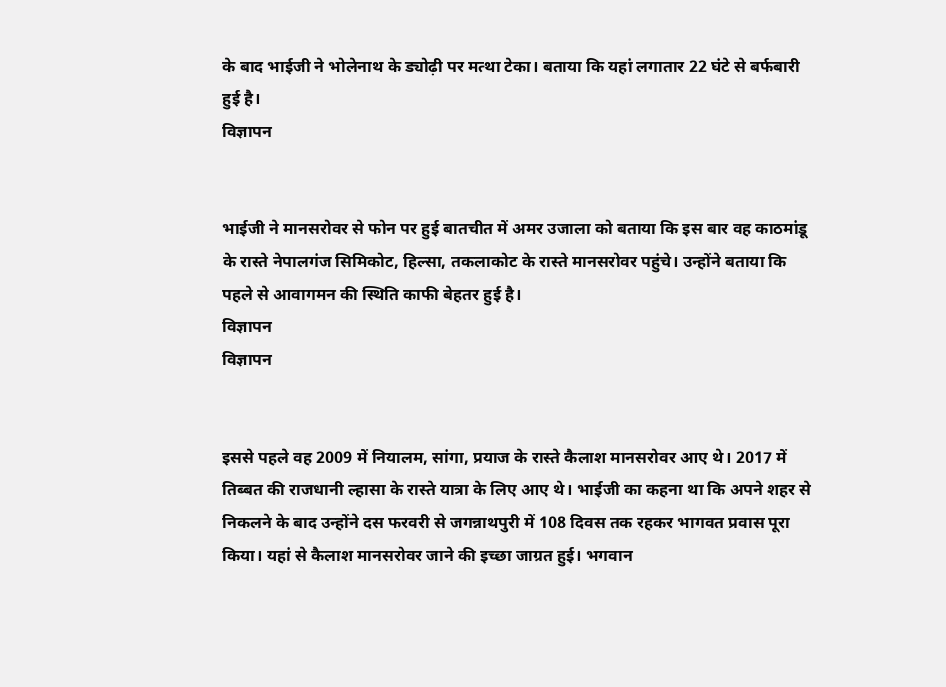के बाद भाईजी ने भोलेनाथ के ड्योढ़ी पर मत्था टेका। बताया कि यहां लगातार 22 घंटे से बर्फबारी हुई है।
विज्ञापन


भाईजी ने मानसरोवर से फोन पर हुई बातचीत में अमर उजाला को बताया कि इस बार वह काठमांडू के रास्ते नेपालगंज सिमिकोट, हिल्सा, तकलाकोट के रास्ते मानसरोवर पहुंचे। उन्होंने बताया कि पहले से आवागमन की स्थिति काफी बेहतर हुई है।
विज्ञापन
विज्ञापन


इससे पहले वह 2009 में नियालम, सांगा, प्रयाज के रास्ते कैलाश मानसरोवर आए थे। 2017 में तिब्बत की राजधानी ल्हासा के रास्ते यात्रा के लिए आए थे। भाईजी का कहना था कि अपने शहर से निकलने के बाद उन्होंने दस फरवरी से जगन्नाथपुरी में 108 दिवस तक रहकर भागवत प्रवास पूरा किया। यहां से कैलाश मानसरोवर जाने की इच्छा जाग्रत हुई। भगवान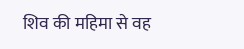शिव की महिमा से वह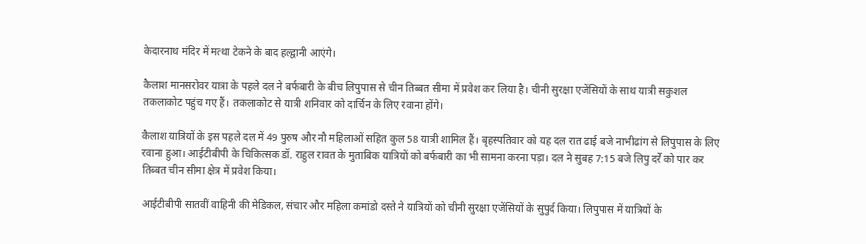केदारनाथ मंदिर में मत्था टेकने के बाद हल्द्वानी आएंगे।

कैलाश मानसरोवर यात्रा के पहले दल ने बर्फबारी के बीच लिपुपास से चीन तिब्बत सीमा में प्रवेश कर लिया है। चीनी सुरक्षा एजेंसियों के साथ यात्री सकुशल तकलाकोट पहुंच गए हैं। तकलाकोट से यात्री शनिवार को दार्चिन के लिए रवाना होंगे।

कैलाश यात्रियों के इस पहले दल में 49 पुरुष और नौ महिलाओं सहित कुल 58 यात्री शामिल हैं। बृहस्पतिवार को यह दल रात ढाई बजे नाभीढांग से लिपुपास के लिए रवाना हुआ। आईटीबीपी के चिकित्सक डॉ. राहुल रावत के मुताबिक यात्रियों को बर्फबारी का भी सामना करना पड़ा। दल ने सुबह 7:15 बजे लिपु दर्रे को पार कर तिब्बत चीन सीमा क्षेत्र में प्रवेश किया।

आईटीबीपी सातवीं वाहिनी की मेडिकल, संचार और महिला कमांडो दस्ते ने यात्रियों को चीनी सुरक्षा एजेंसियों के सुपुर्द किया। लिपुपास में यात्रियों के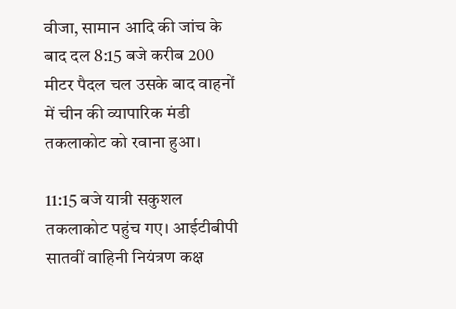वीजा, सामान आदि की जांच के बाद दल 8:15 बजे करीब 200 मीटर पैदल चल उसके बाद वाहनों में चीन की व्यापारिक मंडी तकलाकोट को रवाना हुआ।

11:15 बजे यात्री सकुशल तकलाकोट पहुंच गए। आईटीबीपी सातवीं वाहिनी नियंत्रण कक्ष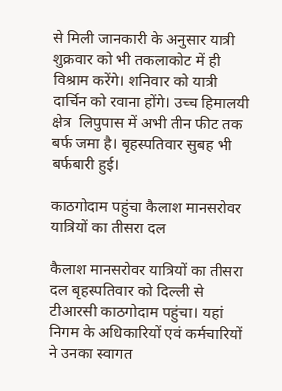से मिली जानकारी के अनुसार यात्री शुक्रवार को भी तकलाकोट में ही विश्राम करेंगे। शनिवार को यात्री दार्चिन को रवाना होंगे। उच्च हिमालयी क्षेत्र  लिपुपास में अभी तीन फीट तक बर्फ जमा है। बृहस्पतिवार सुबह भी बर्फबारी हुई।

काठगोदाम पहुंचा कैलाश मानसरोवर यात्रियों का तीसरा दल

कैलाश मानसरोवर यात्रियों का तीसरा दल बृहस्पतिवार को दिल्ली से टीआरसी काठगोदाम पहुंचा। यहां निगम के अधिकारियों एवं कर्मचारियों ने उनका स्वागत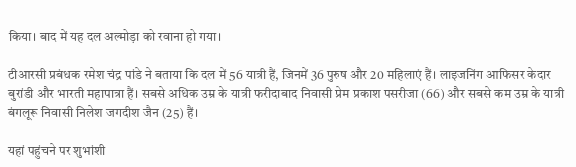किया। बाद में यह दल अल्मोड़ा को रवाना हो गया।

टीआरसी प्रबंधक रमेश चंद्र पांडे ने बताया कि दल में 56 यात्री हैं, जिनमें 36 पुरुष और 20 महिलाएं हैं। लाइजनिंग आफिसर केदार बुरांडी और भारती महापात्रा हैं। सबसे अधिक उम्र के यात्री फरीदाबाद निवासी प्रेम प्रकाश पसरीजा (66) और सबसे कम उम्र के यात्री बंगलूरू निवासी निलेश जगदीश जैन (25) हैं।

यहां पहुंचने पर शुभांशी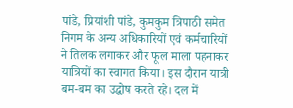पांडे, प्रियांशी पांडे, कुमकुम त्रिपाठी समेत निगम के अन्य अधिकारियों एवं कर्मचारियों ने तिलक लगाकर और फूल माला पहनाकर यात्रियों का स्वागत किया। इस दौरान यात्री बम-बम का उद्घोष करते रहे। दल में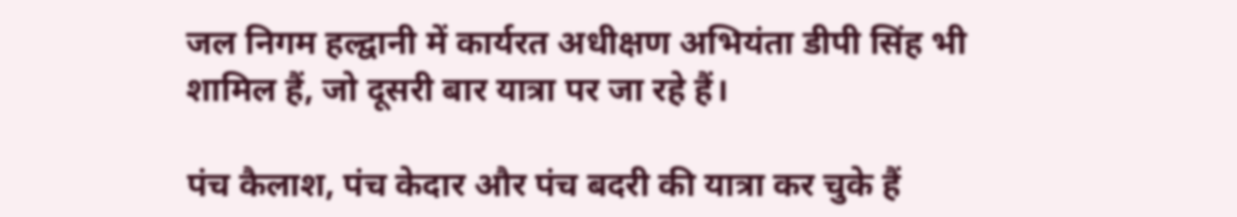जल निगम हल्द्वानी में कार्यरत अधीक्षण अभियंता डीपी सिंह भी शामिल हैं, जो दूसरी बार यात्रा पर जा रहे हैं।

पंच कैलाश, पंच केदार और पंच बदरी की यात्रा कर चुके हैं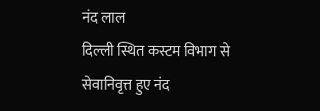नंद लाल
दिल्ली स्थित कस्टम विभाग से सेवानिवृत्त हुए नंद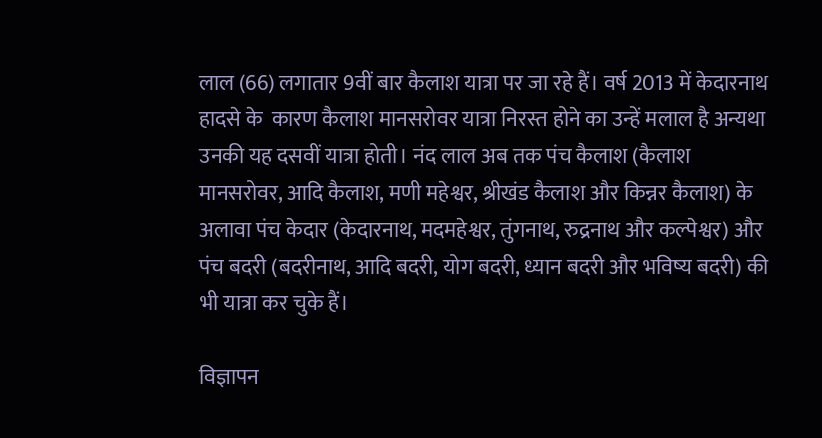लाल (66) लगातार 9वीं बार कैलाश यात्रा पर जा रहे हैं। वर्ष 2013 में केदारनाथ हादसे के  कारण कैलाश मानसरोवर यात्रा निरस्त होने का उन्हें मलाल है अन्यथा उनकी यह दसवीं यात्रा होती। नंद लाल अब तक पंच कैलाश (कैलाश मानसरोवर, आदि कैलाश, मणी महेश्वर, श्रीखंड कैलाश और किन्नर कैलाश) के अलावा पंच केदार (केदारनाथ, मदमहेश्वर, तुंगनाथ, रुद्रनाथ और कल्पेश्वर) और पंच बदरी (बदरीनाथ, आदि बदरी, योग बदरी, ध्यान बदरी और भविष्य बदरी) की भी यात्रा कर चुके हैं।

विज्ञापन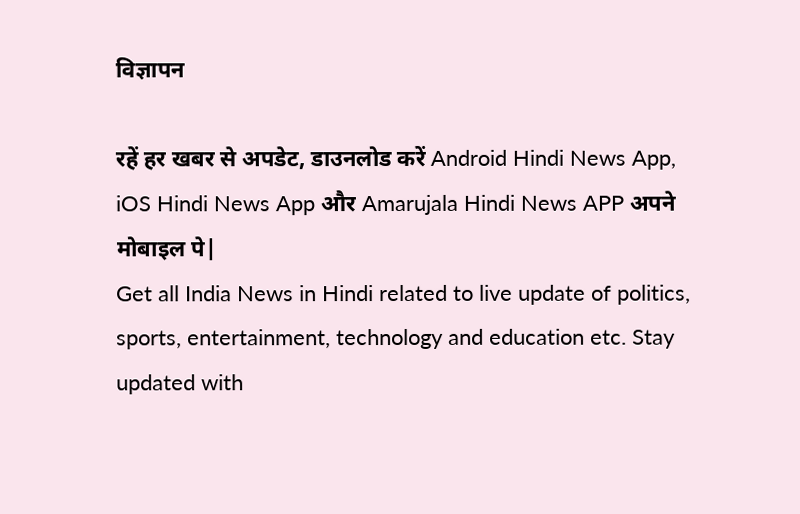विज्ञापन

रहें हर खबर से अपडेट, डाउनलोड करें Android Hindi News App, iOS Hindi News App और Amarujala Hindi News APP अपने मोबाइल पे|
Get all India News in Hindi related to live update of politics, sports, entertainment, technology and education etc. Stay updated with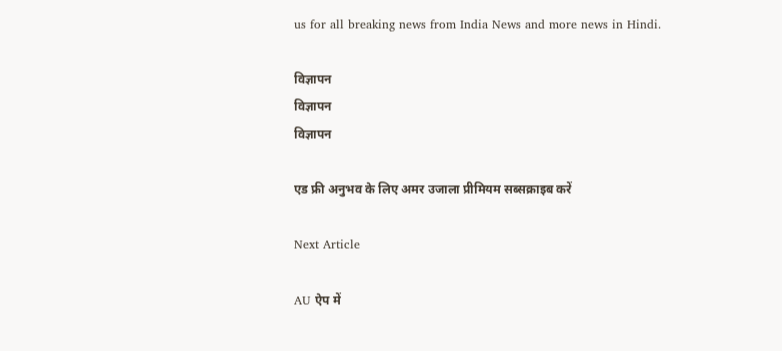us for all breaking news from India News and more news in Hindi.

विज्ञापन
विज्ञापन
विज्ञापन

एड फ्री अनुभव के लिए अमर उजाला प्रीमियम सब्सक्राइब करें

Next Article

AU ऐप में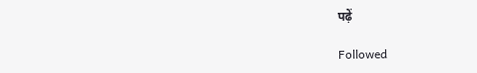पढ़ें

Followed